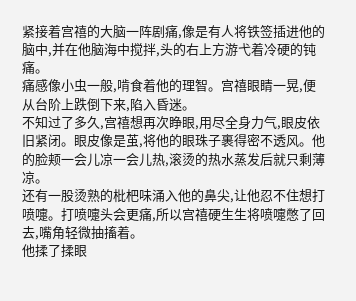紧接着宫禧的大脑一阵剧痛,像是有人将铁签插进他的脑中,并在他脑海中搅拌,头的右上方游弋着冷硬的钝痛。
痛感像小虫一般,啃食着他的理智。宫禧眼睛一晃,便从台阶上跌倒下来,陷入昏迷。
不知过了多久,宫禧想再次睁眼,用尽全身力气,眼皮依旧紧闭。眼皮像是茧,将他的眼珠子裹得密不透风。他的脸颊一会儿凉一会儿热,滚烫的热水蒸发后就只剩薄凉。
还有一股烫熟的枇杷味涌入他的鼻尖,让他忍不住想打喷嚏。打喷嚏头会更痛,所以宫禧硬生生将喷嚏憋了回去,嘴角轻微抽搐着。
他揉了揉眼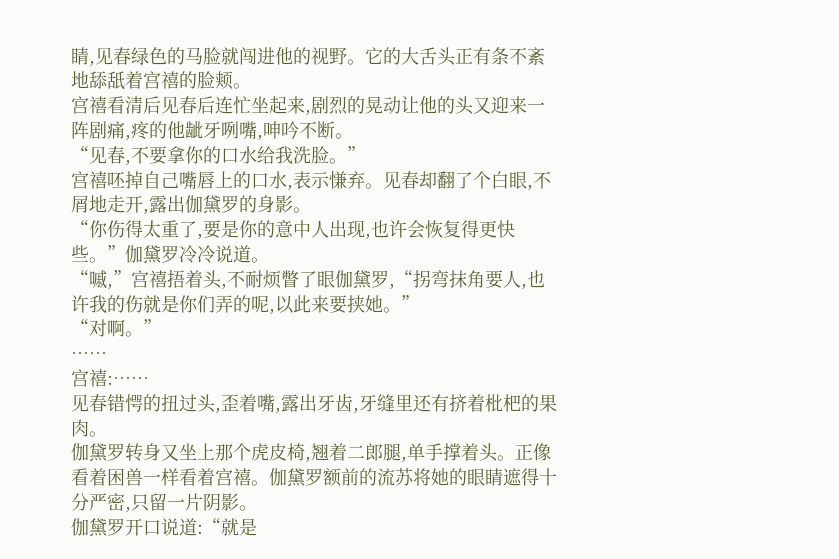睛,见春绿色的马脸就闯进他的视野。它的大舌头正有条不紊地舔舐着宫禧的脸颊。
宫禧看清后见春后连忙坐起来,剧烈的晃动让他的头又迎来一阵剧痛,疼的他龇牙咧嘴,呻吟不断。
“见春,不要拿你的口水给我洗脸。”
宫禧呸掉自己嘴唇上的口水,表示慊弃。见春却翻了个白眼,不屑地走开,露出伽黛罗的身影。
“你伤得太重了,要是你的意中人出现,也许会恢复得更快些。”伽黛罗冷冷说道。
“嘁,”宫禧捂着头,不耐烦瞥了眼伽黛罗,“拐弯抹角要人,也许我的伤就是你们弄的呢,以此来要挟她。”
“对啊。”
……
宫禧:……
见春错愕的扭过头,歪着嘴,露出牙齿,牙缝里还有挤着枇杷的果肉。
伽黛罗转身又坐上那个虎皮椅,翘着二郎腿,单手撑着头。正像看着困兽一样看着宫禧。伽黛罗额前的流苏将她的眼睛遮得十分严密,只留一片阴影。
伽黛罗开口说道:“就是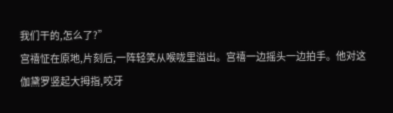我们干的,怎么了?”
宫禧怔在原地,片刻后,一阵轻笑从喉咙里溢出。宫禧一边摇头一边拍手。他对这伽黛罗竖起大拇指,咬牙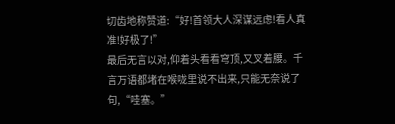切齿地称赞道:“好!首领大人深谋远虑!看人真准!好极了!”
最后无言以对,仰着头看看穹顶,又叉着腰。千言万语都堵在喉咙里说不出来,只能无奈说了句,“哇塞。”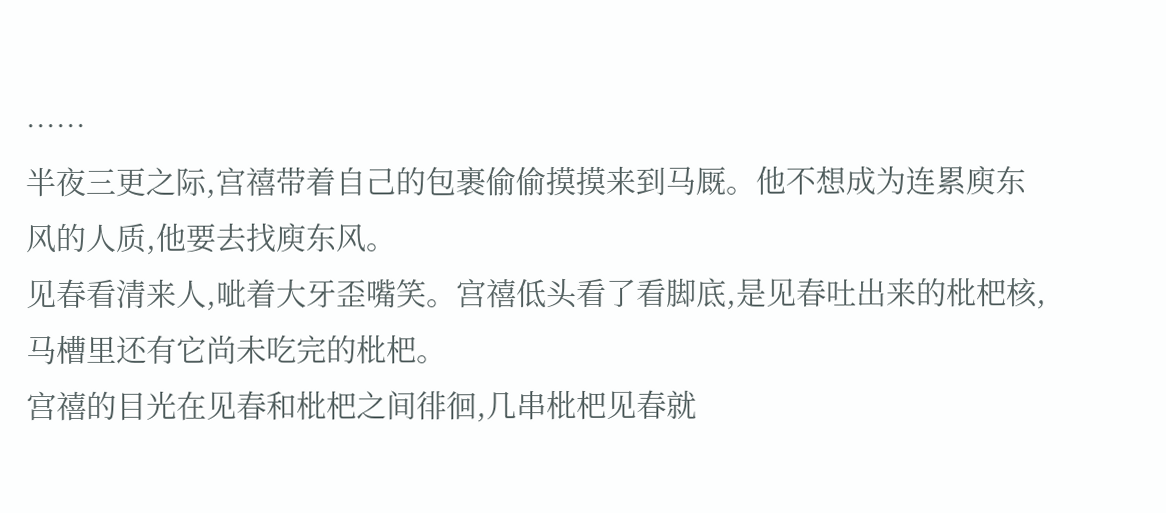……
半夜三更之际,宫禧带着自己的包裹偷偷摸摸来到马厩。他不想成为连累庾东风的人质,他要去找庾东风。
见春看清来人,呲着大牙歪嘴笑。宫禧低头看了看脚底,是见春吐出来的枇杷核,马槽里还有它尚未吃完的枇杷。
宫禧的目光在见春和枇杷之间徘徊,几串枇杷见春就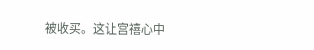被收买。这让宫禧心中